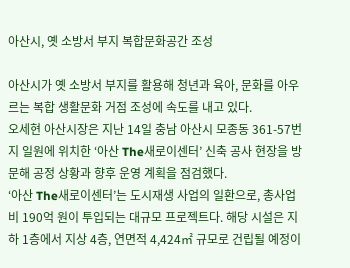아산시, 옛 소방서 부지 복합문화공간 조성

아산시가 옛 소방서 부지를 활용해 청년과 육아, 문화를 아우르는 복합 생활문화 거점 조성에 속도를 내고 있다.
오세현 아산시장은 지난 14일 충남 아산시 모종동 361-57번지 일원에 위치한 ‘아산 The새로이센터’ 신축 공사 현장을 방문해 공정 상황과 향후 운영 계획을 점검했다.
‘아산 The새로이센터’는 도시재생 사업의 일환으로, 총사업비 190억 원이 투입되는 대규모 프로젝트다. 해당 시설은 지하 1층에서 지상 4층, 연면적 4,424㎡ 규모로 건립될 예정이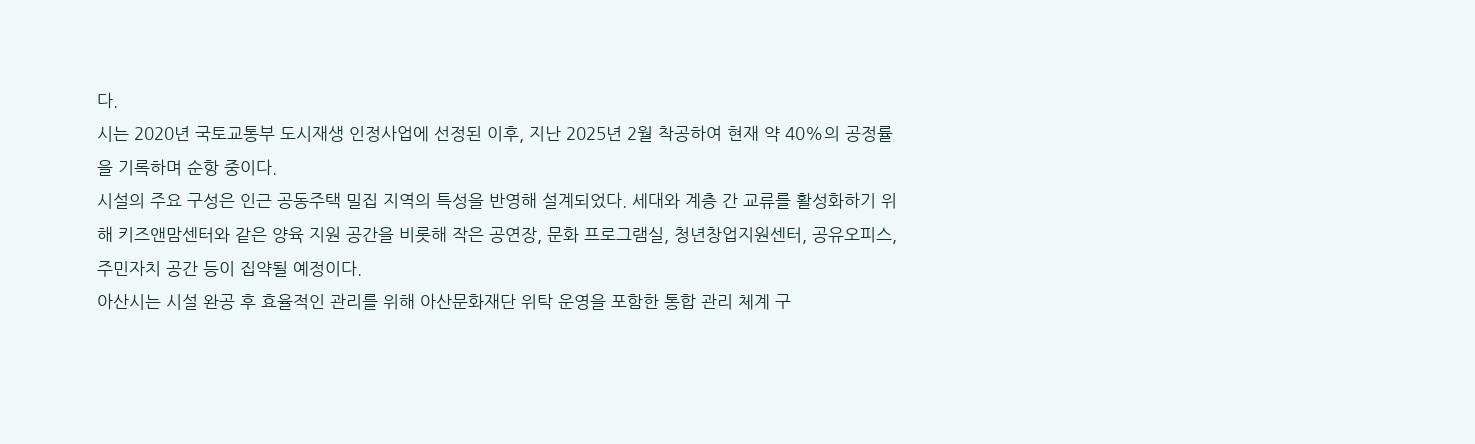다.
시는 2020년 국토교통부 도시재생 인정사업에 선정된 이후, 지난 2025년 2월 착공하여 현재 약 40%의 공정률을 기록하며 순항 중이다.
시설의 주요 구성은 인근 공동주택 밀집 지역의 특성을 반영해 설계되었다. 세대와 계층 간 교류를 활성화하기 위해 키즈앤맘센터와 같은 양육 지원 공간을 비롯해 작은 공연장, 문화 프로그램실, 청년창업지원센터, 공유오피스, 주민자치 공간 등이 집약될 예정이다.
아산시는 시설 완공 후 효율적인 관리를 위해 아산문화재단 위탁 운영을 포함한 통합 관리 체계 구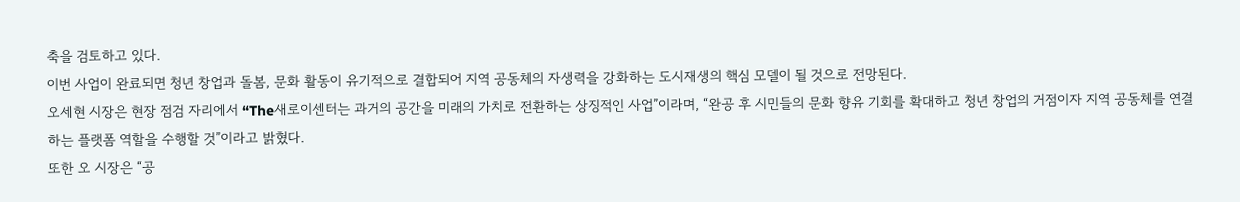축을 검토하고 있다.
이번 사업이 완료되면 청년 창업과 돌봄, 문화 활동이 유기적으로 결합되어 지역 공동체의 자생력을 강화하는 도시재생의 핵심 모델이 될 것으로 전망된다.
오세현 시장은 현장 점검 자리에서 “The새로이센터는 과거의 공간을 미래의 가치로 전환하는 상징적인 사업”이라며, “완공 후 시민들의 문화 향유 기회를 확대하고 청년 창업의 거점이자 지역 공동체를 연결하는 플랫폼 역할을 수행할 것”이라고 밝혔다.
또한 오 시장은 “공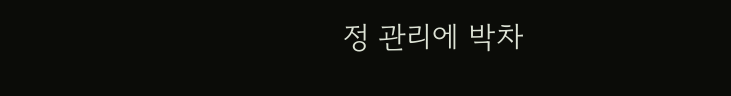정 관리에 박차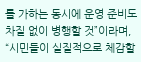를 가하는 동시에 운영 준비도 차질 없이 병행할 것”이라며, “시민들이 실질적으로 체감할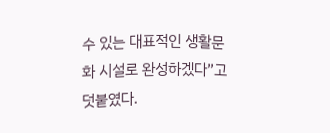수 있는 대표적인 생활문화 시설로 완성하겠다”고 덧붙였다.